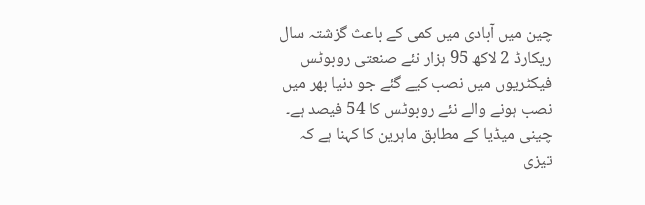چین میں آبادی میں کمی کے باعث گزشتہ سال ریکارڈ 2 لاکھ 95 ہزار نئے صنعتی روبوٹس فیکٹریوں میں نصب کیے گئے جو دنیا بھر میں نصب ہونے والے نئے روبوٹس کا 54 فیصد ہے۔
چینی میڈیا کے مطابق ماہرین کا کہنا ہے کہ تیزی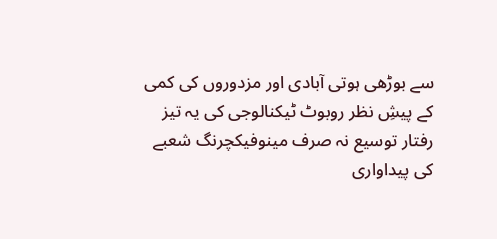سے بوڑھی ہوتی آبادی اور مزدوروں کی کمی کے پیشِ نظر روبوٹ ٹیکنالوجی کی یہ تیز رفتار توسیع نہ صرف مینوفیکچرنگ شعبے کی پیداواری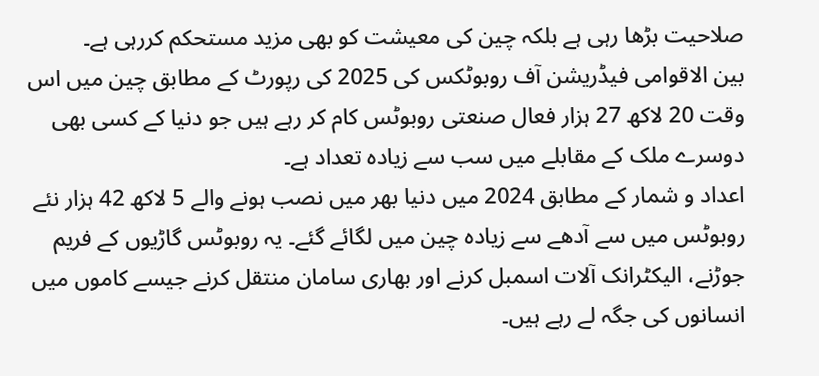صلاحیت بڑھا رہی ہے بلکہ چین کی معیشت کو بھی مزید مستحکم کررہی ہے۔
بین الاقوامی فیڈریشن آف روبوٹکس کی 2025 کی رپورٹ کے مطابق چین میں اس وقت 20 لاکھ 27 ہزار فعال صنعتی روبوٹس کام کر رہے ہیں جو دنیا کے کسی بھی دوسرے ملک کے مقابلے میں سب سے زیادہ تعداد ہے۔
اعداد و شمار کے مطابق 2024 میں دنیا بھر میں نصب ہونے والے 5 لاکھ 42 ہزار نئے روبوٹس میں سے آدھے سے زیادہ چین میں لگائے گئے۔ یہ روبوٹس گاڑیوں کے فریم جوڑنے، الیکٹرانک آلات اسمبل کرنے اور بھاری سامان منتقل کرنے جیسے کاموں میں انسانوں کی جگہ لے رہے ہیں۔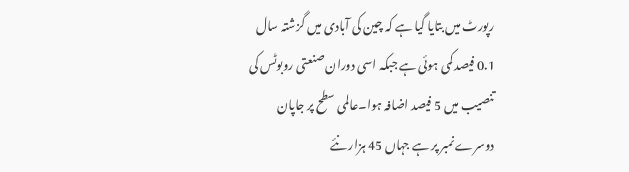رپورٹ میں بتایا گیا ہے کہ چین کی آبادی میں گزشتہ سال 0.1 فیصد کمی ہوئی ہے جبکہ اسی دوران صنعتی روبوٹس کی تنصیب میں 5 فیصد اضافہ ہوا۔عالمی سطح پر جاپان دوسرے نمبر پر ہے جہاں 45 ہزار نئے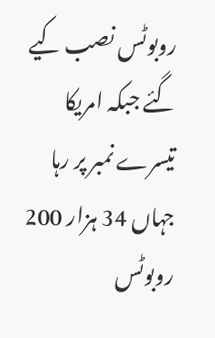روبوٹس نصب کیے گئے جبکہ امریکا تیسرے نمبر پر رہا جہاں 34 ہزار 200 روبوٹس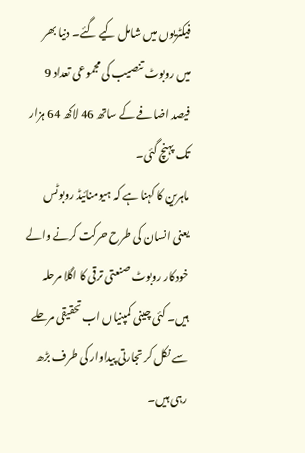فیکٹریوں میں شامل کیے گئے۔ دنیا بھر میں روبوٹ تنصیب کی مجموعی تعداد 9 فیصد اضافے کے ساتھ 46 لاکھ 64 ہزار تک پہنچ گئی۔
ماہرین کا کہنا ہے کہ ہیومنائیڈ روبوٹس یعنی انسان کی طرح حرکت کرنے والے خودکار روبوٹ صنعتی ترقی کا اگلا مرحلہ ہیں۔ کئی چینی کمپنیاں اب تحقیقی مرحلے سے نکل کر تجارتی پیداوار کی طرف بڑھ رہی ہیں۔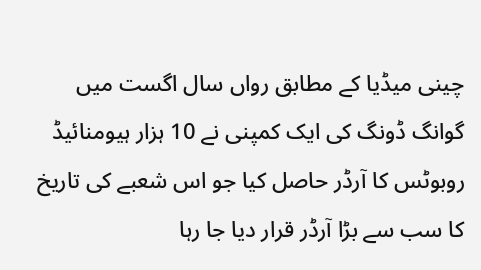چینی میڈیا کے مطابق رواں سال اگست میں گوانگ ڈونگ کی ایک کمپنی نے 10 ہزار ہیومنائیڈ روبوٹس کا آرڈر حاصل کیا جو اس شعبے کی تاریخ کا سب سے بڑا آرڈر قرار دیا جا رہا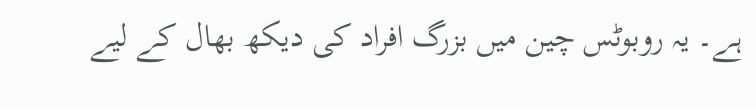ہے۔ یہ روبوٹس چین میں بزرگ افراد کی دیکھ بھال کے لیے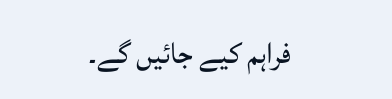فراہم کیے جائیں گے۔